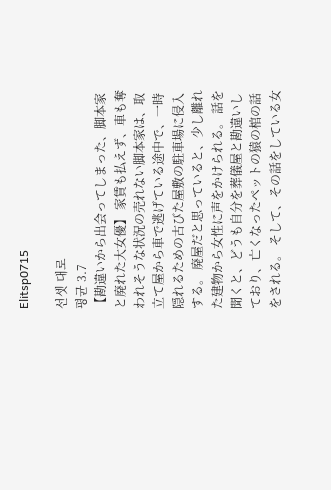Elitsp0715

선셋 대로
평균 3.7
【勘違いから出会ってしまった、脚本家と廃れた大女優】 家賃も払えず、車も奪われそうな状況の売れない脚本家は、取立て屋から車で逃げている途中で、一時隠れるための古びた屋敷の駐車場に侵入する。 廃屋だと思っていると、少し離れた建物から女性に声をかけられる。 話を聞くと、どうも自分を葬儀屋と勘違いしており、亡くなったペットの猿の棺の話をされる。 そして、その話をしている女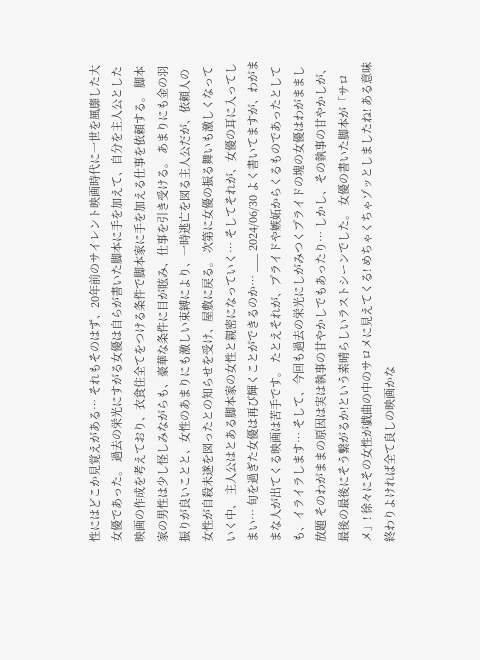性にはどこか見覚えがある… それもそのはず、20年前のサイレント映画時代に一世を風靡した大女優であった。 過去の栄光にすがる女優は自らが書いた脚本に手を加えて、自分を主人公とした映画の作成を考えており、衣食住全てをつける条件で脚本家に手を加える仕事を依頼する。 脚本家の男性は少し怪しみながらも、豪華な条件に目が眩み、仕事を引き受ける。 あまりにも金の羽振りが良いことと、女性のあまりにも激しい束縛により、一時逃亡を図る主人公だが、依頼人の女性が自殺未遂を図ったとの知らせを受け、屋敷に戻る。 次第に女優の振る舞いも激しくなっていく中、 主人公はとある脚本家の女性と親密になっていく… そしてそれが、女優の耳に入ってしまい… 旬を過ぎた女優は再び輝くことができるのか… ___ 2024/06/30 よく書いてますが、わがままな人が出てくる映画は苦手です。 たとえそれが、プライドや嫉妬からくるものであったとしても、イライラします… そして、今回も過去の栄光にしがみつくプライドの塊の女優はわがままし放題 そのわがままの原因は実は執事の甘やかしでもあったり… しかし、その執事の甘やかしが、最後の最後にそう繋がるか!という素晴らしいラストシーンでした。 女優の書いた脚本が「サロメ」! 徐々にその女性が戯曲の中のサロメに見えてくる! めちゃくちゃゾッとしましたね! ある意味終わりよければ全て良しの映画かな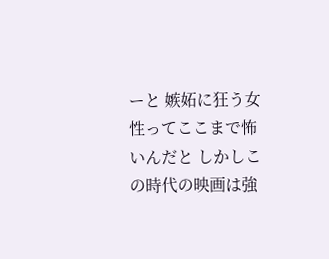ーと 嫉妬に狂う女性ってここまで怖いんだと しかしこの時代の映画は強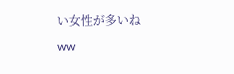い女性が多いねww